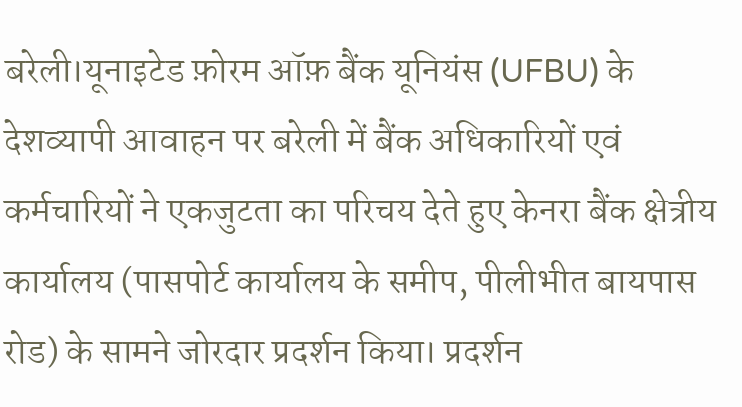बरेली।यूनाइटेड फ़ोरम ऑफ़ बैंक यूनियंस (UFBU) के देशव्यापी आवाहन पर बरेली में बैंक अधिकारियों एवं कर्मचारियों ने एकजुटता का परिचय देते हुए केनरा बैंक क्षेत्रीय कार्यालय (पासपोर्ट कार्यालय के समीप, पीलीभीत बायपास रोड) के सामने जोरदार प्रदर्शन किया। प्रदर्शन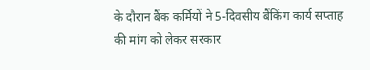के दौरान बैंक कर्मियों ने 5-दिवसीय बैंकिंग कार्य सप्ताह की मांग को लेकर सरकार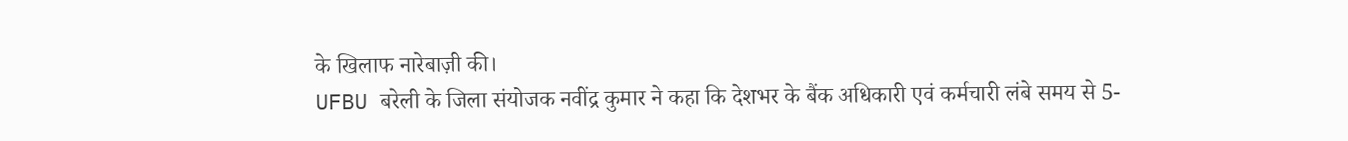के खिलाफ नारेबाज़ी की।
UFBU बरेली के जिला संयोजक नवींद्र कुमार ने कहा कि देशभर के बैंक अधिकारी एवं कर्मचारी लंबे समय से 5-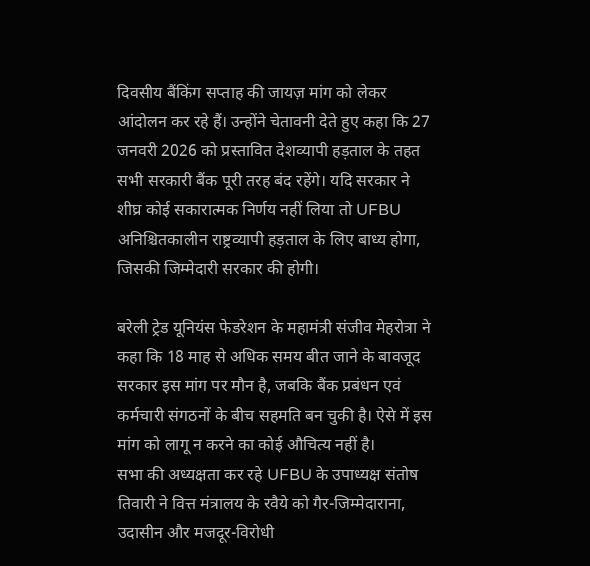दिवसीय बैंकिंग सप्ताह की जायज़ मांग को लेकर आंदोलन कर रहे हैं। उन्होंने चेतावनी देते हुए कहा कि 27 जनवरी 2026 को प्रस्तावित देशव्यापी हड़ताल के तहत सभी सरकारी बैंक पूरी तरह बंद रहेंगे। यदि सरकार ने शीघ्र कोई सकारात्मक निर्णय नहीं लिया तो UFBU अनिश्चितकालीन राष्ट्रव्यापी हड़ताल के लिए बाध्य होगा, जिसकी जिम्मेदारी सरकार की होगी।

बरेली ट्रेड यूनियंस फेडरेशन के महामंत्री संजीव मेहरोत्रा ने कहा कि 18 माह से अधिक समय बीत जाने के बावजूद सरकार इस मांग पर मौन है, जबकि बैंक प्रबंधन एवं कर्मचारी संगठनों के बीच सहमति बन चुकी है। ऐसे में इस मांग को लागू न करने का कोई औचित्य नहीं है।
सभा की अध्यक्षता कर रहे UFBU के उपाध्यक्ष संतोष तिवारी ने वित्त मंत्रालय के रवैये को गैर-जिम्मेदाराना, उदासीन और मजदूर-विरोधी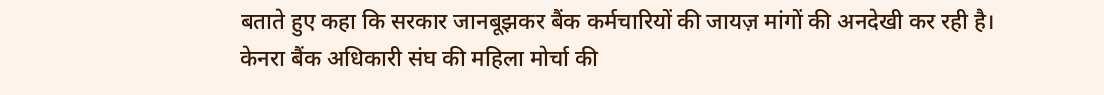बताते हुए कहा कि सरकार जानबूझकर बैंक कर्मचारियों की जायज़ मांगों की अनदेखी कर रही है।
केनरा बैंक अधिकारी संघ की महिला मोर्चा की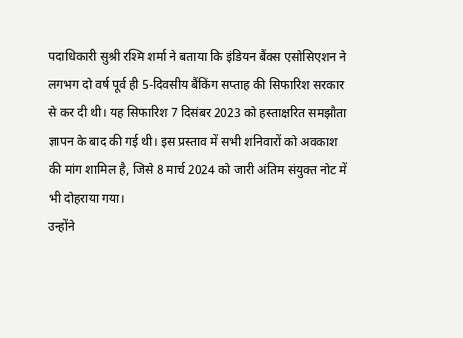पदाधिकारी सुश्री रश्मि शर्मा ने बताया कि इंडियन बैंक्स एसोसिएशन ने लगभग दो वर्ष पूर्व ही 5-दिवसीय बैंकिंग सप्ताह की सिफारिश सरकार से कर दी थी। यह सिफारिश 7 दिसंबर 2023 को हस्ताक्षरित समझौता ज्ञापन के बाद की गई थी। इस प्रस्ताव में सभी शनिवारों को अवकाश की मांग शामिल है, जिसे 8 मार्च 2024 को जारी अंतिम संयुक्त नोट में भी दोहराया गया।
उन्होंने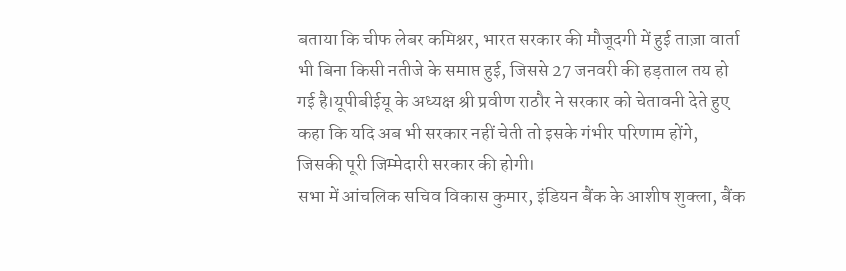बताया कि चीफ लेबर कमिश्नर, भारत सरकार की मौजूदगी में हुई ताज़ा वार्ता भी बिना किसी नतीजे के समाप्त हुई, जिससे 27 जनवरी की हड़ताल तय हो गई है।यूपीबीईयू के अध्यक्ष श्री प्रवीण राठौर ने सरकार को चेतावनी देते हुए कहा कि यदि अब भी सरकार नहीं चेती तो इसके गंभीर परिणाम होंगे, जिसकी पूरी जिम्मेदारी सरकार की होगी।
सभा में आंचलिक सचिव विकास कुमार, इंडियन बैंक के आशीष शुक्ला, बैंक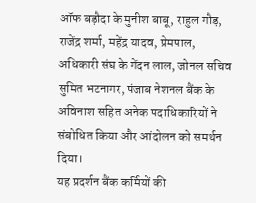ऑफ बड़ौदा के मुनीश बाबू, राहुल गौड़, राजेंद्र शर्मा, महेंद्र यादव, प्रेमपाल, अधिकारी संघ के गेंदन लाल, जोनल सचिव सुमित भटनागर, पंजाब नेशनल बैंक के अविनाश सहित अनेक पदाधिकारियों ने संबोधित किया और आंदोलन को समर्थन दिया।
यह प्रदर्शन बैंक कर्मियों की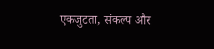एकजुटता, संकल्प और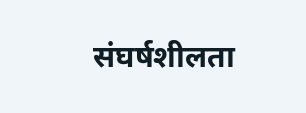संघर्षशीलता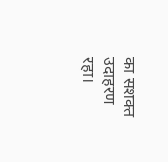का सशक्त उदाहरण रहा।